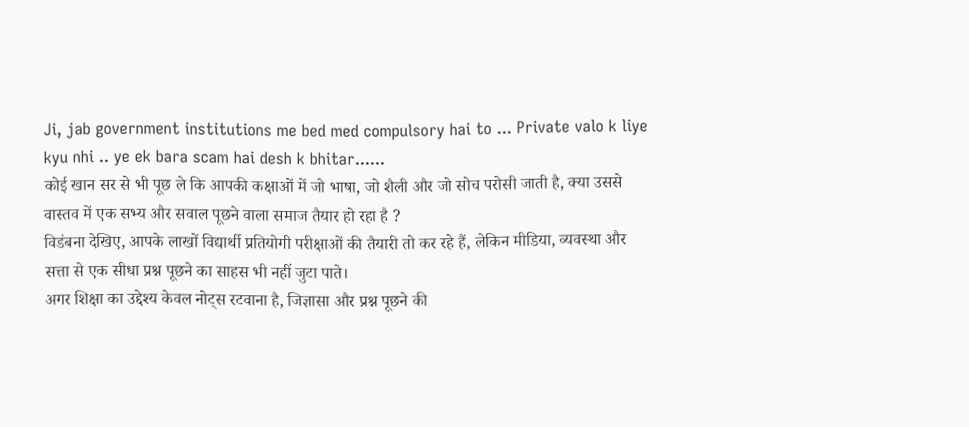Ji, jab government institutions me bed med compulsory hai to ... Private valo k liye kyu nhi .. ye ek bara scam hai desh k bhitar......
कोई खान सर से भी पूछ ले कि आपकी कक्षाओं में जो भाषा, जो शैली और जो सोच परोसी जाती है, क्या उससे वास्तव में एक सभ्य और सवाल पूछने वाला समाज तैयार हो रहा है ?
विडंबना देखिए, आपके लाखों विद्यार्थी प्रतियोगी परीक्षाओं की तैयारी तो कर रहे हैं, लेकिन मीडिया, व्यवस्था और सत्ता से एक सीधा प्रश्न पूछने का साहस भी नहीं जुटा पाते।
अगर शिक्षा का उद्देश्य केवल नोट्स रटवाना है, जिज्ञासा और प्रश्न पूछने की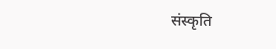संस्कृति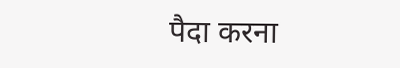पैदा करना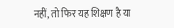नहीं, तो फिर यह शिक्षण है या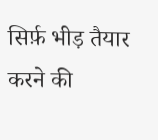सिर्फ़ भीड़ तैयार करने की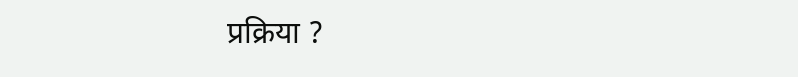प्रक्रिया ?